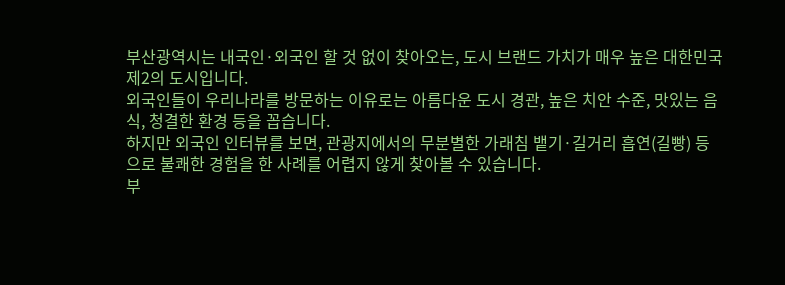부산광역시는 내국인·외국인 할 것 없이 찾아오는, 도시 브랜드 가치가 매우 높은 대한민국 제2의 도시입니다.
외국인들이 우리나라를 방문하는 이유로는 아름다운 도시 경관, 높은 치안 수준, 맛있는 음식, 청결한 환경 등을 꼽습니다.
하지만 외국인 인터뷰를 보면, 관광지에서의 무분별한 가래침 뱉기·길거리 흡연(길빵) 등으로 불쾌한 경험을 한 사례를 어렵지 않게 찾아볼 수 있습니다.
부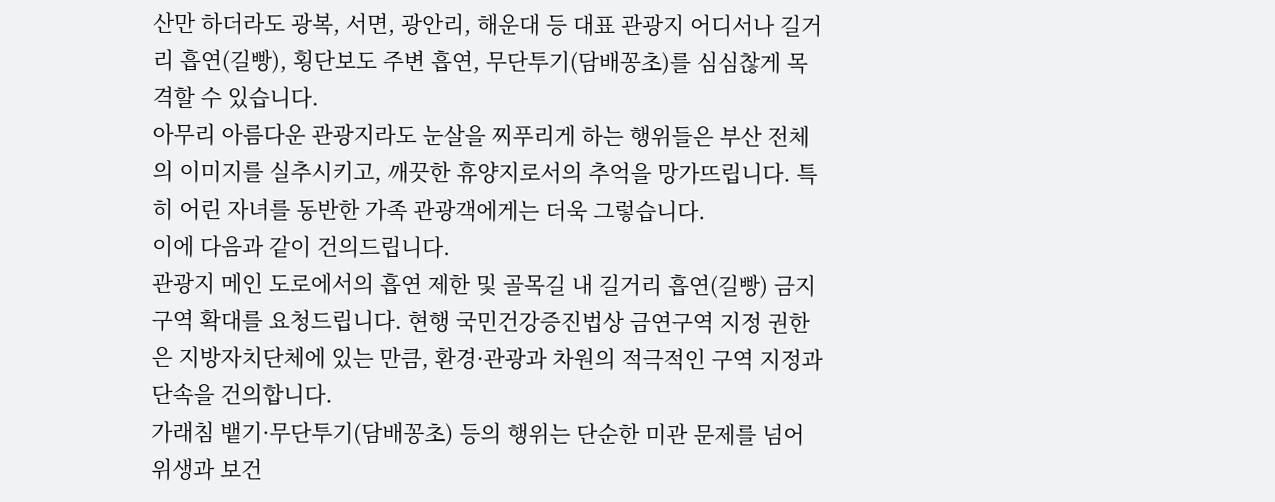산만 하더라도 광복, 서면, 광안리, 해운대 등 대표 관광지 어디서나 길거리 흡연(길빵), 횡단보도 주변 흡연, 무단투기(담배꽁초)를 심심찮게 목격할 수 있습니다.
아무리 아름다운 관광지라도 눈살을 찌푸리게 하는 행위들은 부산 전체의 이미지를 실추시키고, 깨끗한 휴양지로서의 추억을 망가뜨립니다. 특히 어린 자녀를 동반한 가족 관광객에게는 더욱 그렇습니다.
이에 다음과 같이 건의드립니다.
관광지 메인 도로에서의 흡연 제한 및 골목길 내 길거리 흡연(길빵) 금지 구역 확대를 요청드립니다. 현행 국민건강증진법상 금연구역 지정 권한은 지방자치단체에 있는 만큼, 환경·관광과 차원의 적극적인 구역 지정과 단속을 건의합니다.
가래침 뱉기·무단투기(담배꽁초) 등의 행위는 단순한 미관 문제를 넘어 위생과 보건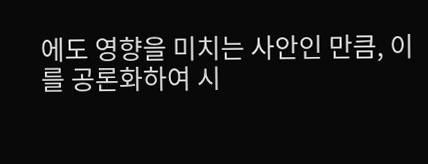에도 영향을 미치는 사안인 만큼, 이를 공론화하여 시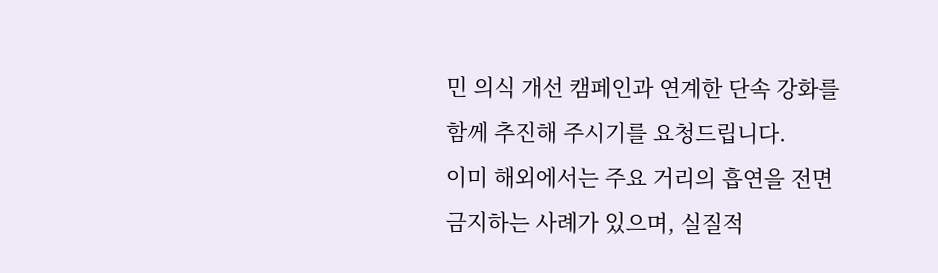민 의식 개선 캠페인과 연계한 단속 강화를 함께 추진해 주시기를 요청드립니다.
이미 해외에서는 주요 거리의 흡연을 전면 금지하는 사례가 있으며, 실질적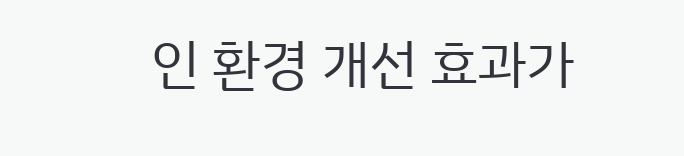인 환경 개선 효과가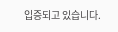입증되고 있습니다.